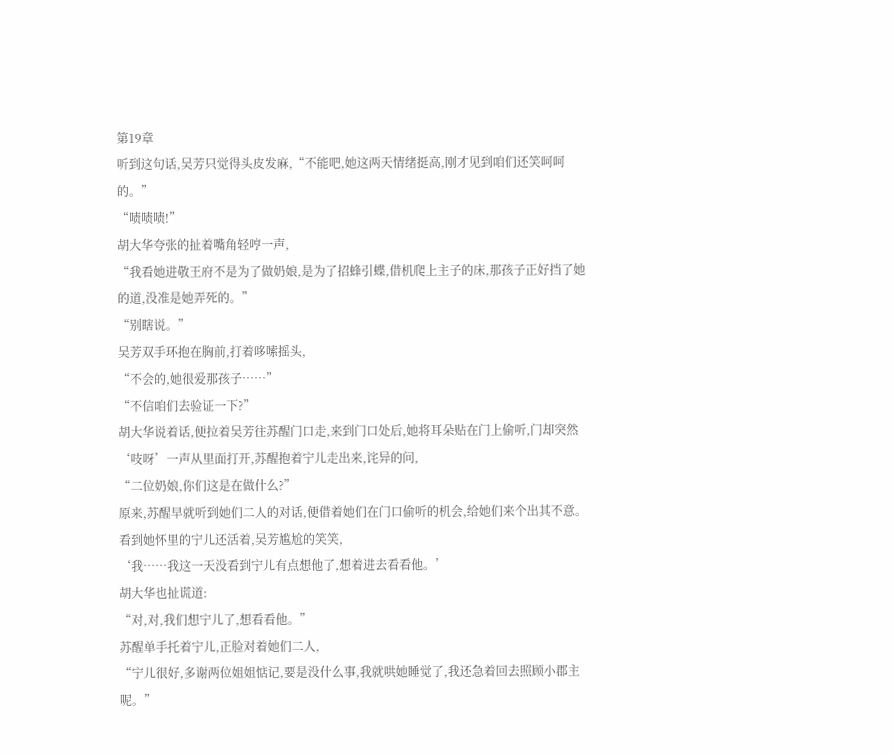第19章
听到这句话,吴芳只觉得头皮发麻,“不能吧,她这两天情绪挺高,刚才见到咱们还笑呵呵的。”
“啧啧啧!”
胡大华夸张的扯着嘴角轻哼一声,
“我看她进敬王府不是为了做奶娘,是为了招蜂引蝶,借机爬上主子的床,那孩子正好挡了她的道,没准是她弄死的。”
“别瞎说。”
吴芳双手环抱在胸前,打着哆嗦摇头,
“不会的,她很爱那孩子……”
“不信咱们去验证一下?”
胡大华说着话,便拉着吴芳往苏醒门口走,来到门口处后,她将耳朵贴在门上偷听,门却突然‘吱呀’一声从里面打开,苏醒抱着宁儿走出来,诧异的问,
“二位奶娘,你们这是在做什么?”
原来,苏醒早就听到她们二人的对话,便借着她们在门口偷听的机会,给她们来个出其不意。
看到她怀里的宁儿还活着,吴芳尴尬的笑笑,
‘我……我这一天没看到宁儿有点想他了,想着进去看看他。’
胡大华也扯谎道:
“对,对,我们想宁儿了,想看看他。”
苏醒单手托着宁儿,正脸对着她们二人,
“宁儿很好,多谢两位姐姐惦记,要是没什么事,我就哄她睡觉了,我还急着回去照顾小郡主呢。”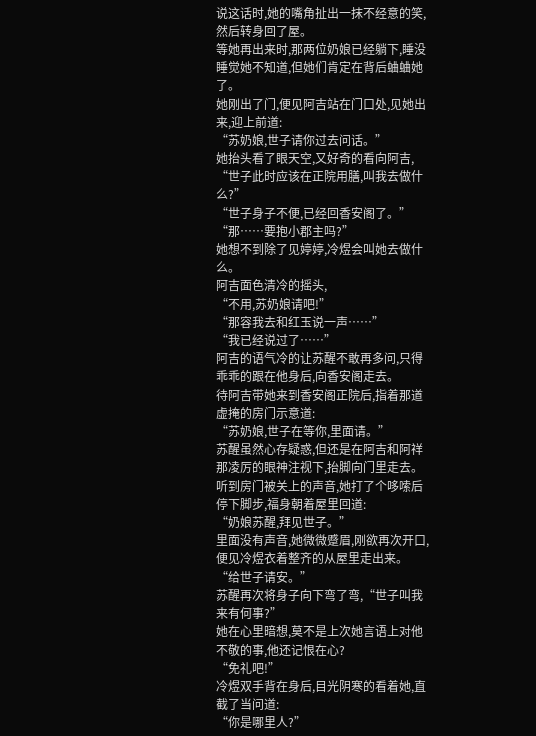说这话时,她的嘴角扯出一抹不经意的笑,然后转身回了屋。
等她再出来时,那两位奶娘已经躺下,睡没睡觉她不知道,但她们肯定在背后蛐蛐她了。
她刚出了门,便见阿吉站在门口处,见她出来,迎上前道:
“苏奶娘,世子请你过去问话。”
她抬头看了眼天空,又好奇的看向阿吉,
“世子此时应该在正院用膳,叫我去做什么?”
“世子身子不便,已经回香安阁了。”
“那……要抱小郡主吗?”
她想不到除了见婷婷,冷煜会叫她去做什么。
阿吉面色清冷的摇头,
“不用,苏奶娘请吧!”
“那容我去和红玉说一声……”
“我已经说过了……”
阿吉的语气冷的让苏醒不敢再多问,只得乖乖的跟在他身后,向香安阁走去。
待阿吉带她来到香安阁正院后,指着那道虚掩的房门示意道:
“苏奶娘,世子在等你,里面请。”
苏醒虽然心存疑惑,但还是在阿吉和阿祥那凌厉的眼神注视下,抬脚向门里走去。
听到房门被关上的声音,她打了个哆嗦后停下脚步,福身朝着屋里回道:
“奶娘苏醒,拜见世子。”
里面没有声音,她微微蹙眉,刚欲再次开口,便见冷煜衣着整齐的从屋里走出来。
“给世子请安。”
苏醒再次将身子向下弯了弯,“世子叫我来有何事?”
她在心里暗想,莫不是上次她言语上对他不敬的事,他还记恨在心?
“免礼吧!”
冷煜双手背在身后,目光阴寒的看着她,直截了当问道:
“你是哪里人?”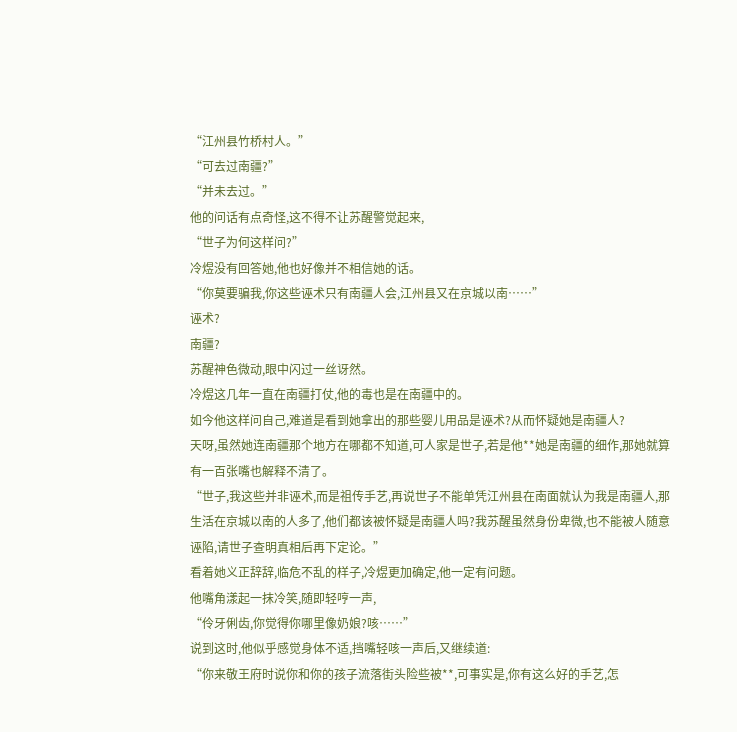“江州县竹桥村人。”
“可去过南疆?”
“并未去过。”
他的问话有点奇怪,这不得不让苏醒警觉起来,
“世子为何这样问?”
冷煜没有回答她,他也好像并不相信她的话。
“你莫要骗我,你这些诬术只有南疆人会,江州县又在京城以南……”
诬术?
南疆?
苏醒神色微动,眼中闪过一丝讶然。
冷煜这几年一直在南疆打仗,他的毒也是在南疆中的。
如今他这样问自己,难道是看到她拿出的那些婴儿用品是诬术?从而怀疑她是南疆人?
天呀,虽然她连南疆那个地方在哪都不知道,可人家是世子,若是他**她是南疆的细作,那她就算有一百张嘴也解释不清了。
“世子,我这些并非诬术,而是祖传手艺,再说世子不能单凭江州县在南面就认为我是南疆人,那生活在京城以南的人多了,他们都该被怀疑是南疆人吗?我苏醒虽然身份卑微,也不能被人随意诬陷,请世子查明真相后再下定论。”
看着她义正辞辞,临危不乱的样子,冷煜更加确定,他一定有问题。
他嘴角漾起一抹冷笑,随即轻哼一声,
“伶牙俐齿,你觉得你哪里像奶娘?咳……”
说到这时,他似乎感觉身体不适,挡嘴轻咳一声后,又继续道:
“你来敬王府时说你和你的孩子流落街头险些被**,可事实是,你有这么好的手艺,怎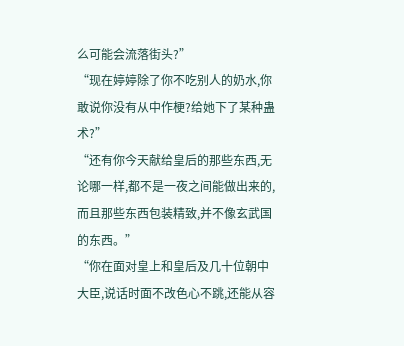么可能会流落街头?”
“现在婷婷除了你不吃别人的奶水,你敢说你没有从中作梗?给她下了某种蛊术?”
“还有你今天献给皇后的那些东西,无论哪一样,都不是一夜之间能做出来的,而且那些东西包装精致,并不像玄武国的东西。”
“你在面对皇上和皇后及几十位朝中大臣,说话时面不改色心不跳,还能从容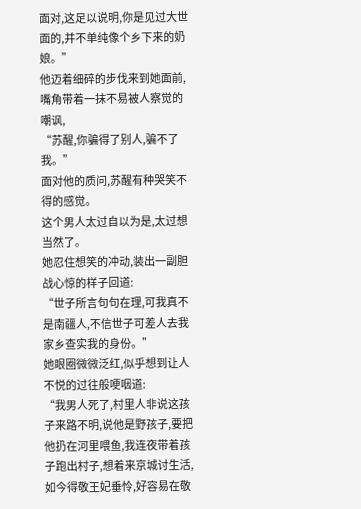面对,这足以说明,你是见过大世面的,并不单纯像个乡下来的奶娘。”
他迈着细碎的步伐来到她面前,嘴角带着一抹不易被人察觉的嘲讽,
“苏醒,你骗得了别人,骗不了我。”
面对他的质问,苏醒有种哭笑不得的感觉。
这个男人太过自以为是,太过想当然了。
她忍住想笑的冲动,装出一副胆战心惊的样子回道:
“世子所言句句在理,可我真不是南疆人,不信世子可差人去我家乡查实我的身份。”
她眼圈微微泛红,似乎想到让人不悦的过往般哽咽道:
“我男人死了,村里人非说这孩子来路不明,说他是野孩子,要把他扔在河里喂鱼,我连夜带着孩子跑出村子,想着来京城讨生活,如今得敬王妃垂怜,好容易在敬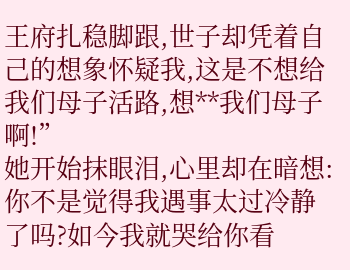王府扎稳脚跟,世子却凭着自己的想象怀疑我,这是不想给我们母子活路,想**我们母子啊!”
她开始抹眼泪,心里却在暗想:你不是觉得我遇事太过冷静了吗?如今我就哭给你看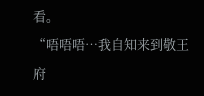看。
“唔唔唔…我自知来到敬王府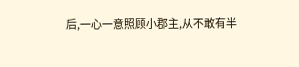后,一心一意照顾小郡主,从不敢有半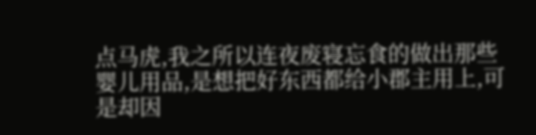点马虎,我之所以连夜废寝忘食的做出那些婴儿用品,是想把好东西都给小郡主用上,可是却因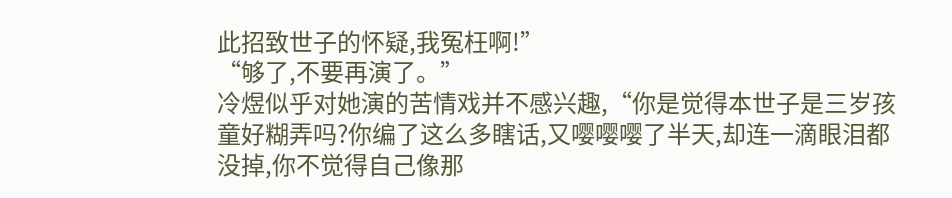此招致世子的怀疑,我冤枉啊!”
“够了,不要再演了。”
冷煜似乎对她演的苦情戏并不感兴趣,“你是觉得本世子是三岁孩童好糊弄吗?你编了这么多瞎话,又嘤嘤嘤了半天,却连一滴眼泪都没掉,你不觉得自己像那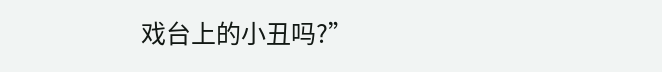戏台上的小丑吗?”